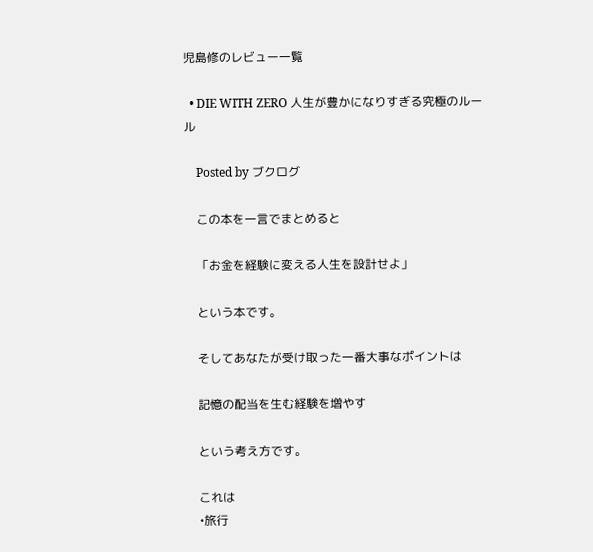児島修のレビュー一覧

  • DIE WITH ZERO 人生が豊かになりすぎる究極のルール

    Posted by ブクログ

    この本を一言でまとめると

    「お金を経験に変える人生を設計せよ」

    という本です。

    そしてあなたが受け取った一番大事なポイントは

    記憶の配当を生む経験を増やす

    という考え方です。

    これは
    •旅行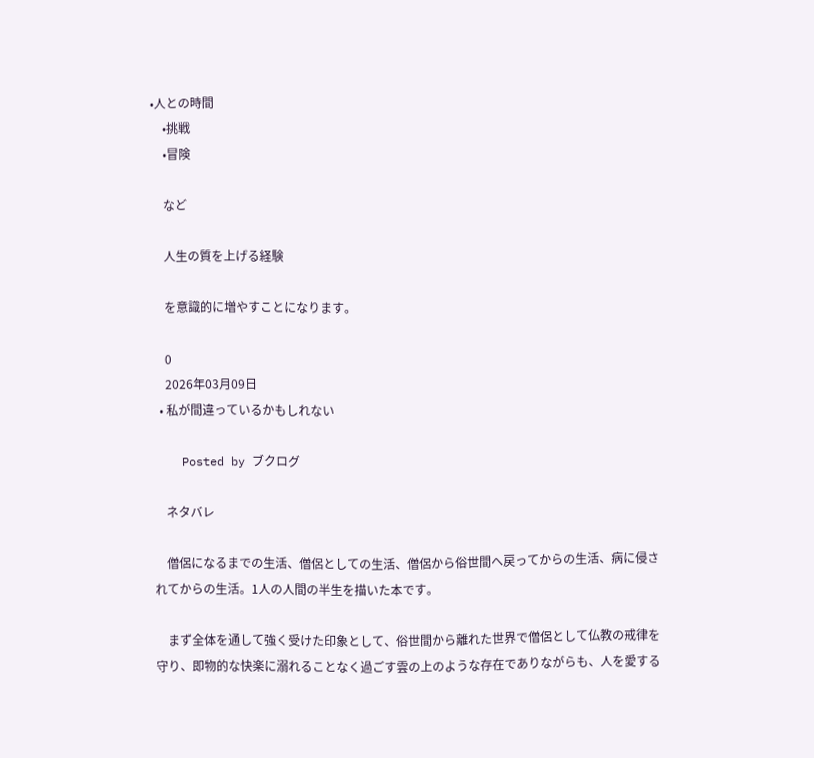•人との時間
    •挑戦
    •冒険

    など

    人生の質を上げる経験

    を意識的に増やすことになります。

    0
    2026年03月09日
  • 私が間違っているかもしれない

    Posted by ブクログ

    ネタバレ

    僧侶になるまでの生活、僧侶としての生活、僧侶から俗世間へ戻ってからの生活、病に侵されてからの生活。1人の人間の半生を描いた本です。

    まず全体を通して強く受けた印象として、俗世間から離れた世界で僧侶として仏教の戒律を守り、即物的な快楽に溺れることなく過ごす雲の上のような存在でありながらも、人を愛する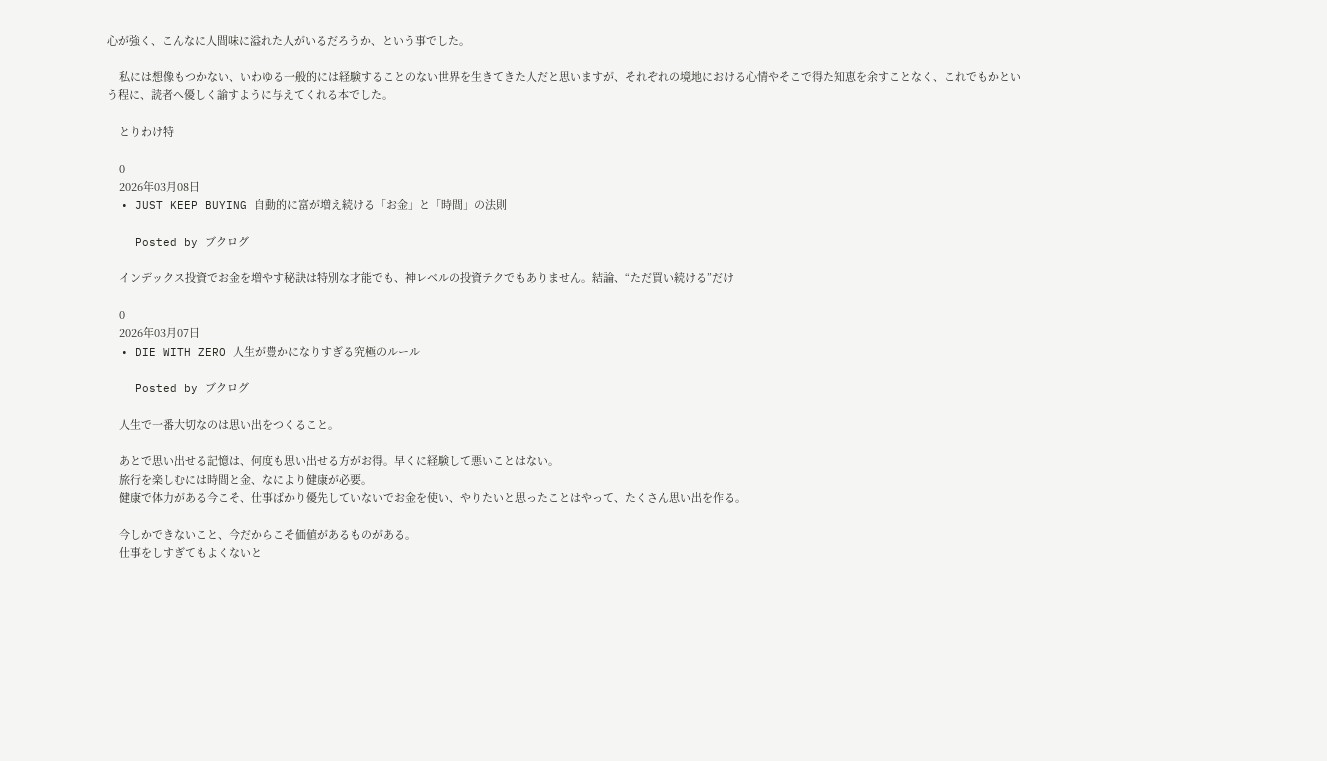心が強く、こんなに人間味に溢れた人がいるだろうか、という事でした。

    私には想像もつかない、いわゆる一般的には経験することのない世界を生きてきた人だと思いますが、それぞれの境地における心情やそこで得た知恵を余すことなく、これでもかという程に、読者へ優しく諭すように与えてくれる本でした。

    とりわけ特

    0
    2026年03月08日
  • JUST KEEP BUYING 自動的に富が増え続ける「お金」と「時間」の法則

    Posted by ブクログ

    インデックス投資でお金を増やす秘訣は特別な才能でも、神レベルの投資テクでもありません。結論、“ただ買い続ける”だけ

    0
    2026年03月07日
  • DIE WITH ZERO 人生が豊かになりすぎる究極のルール

    Posted by ブクログ

    人生で一番大切なのは思い出をつくること。

    あとで思い出せる記憶は、何度も思い出せる方がお得。早くに経験して悪いことはない。
    旅行を楽しむには時間と金、なにより健康が必要。
    健康で体力がある今こそ、仕事ばかり優先していないでお金を使い、やりたいと思ったことはやって、たくさん思い出を作る。

    今しかできないこと、今だからこそ価値があるものがある。
    仕事をしすぎてもよくないと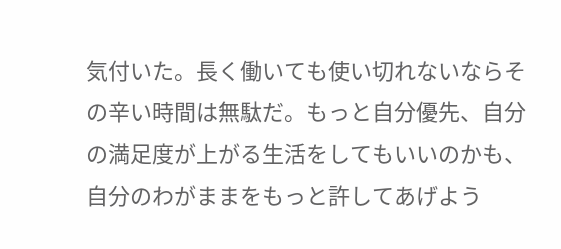気付いた。長く働いても使い切れないならその辛い時間は無駄だ。もっと自分優先、自分の満足度が上がる生活をしてもいいのかも、自分のわがままをもっと許してあげよう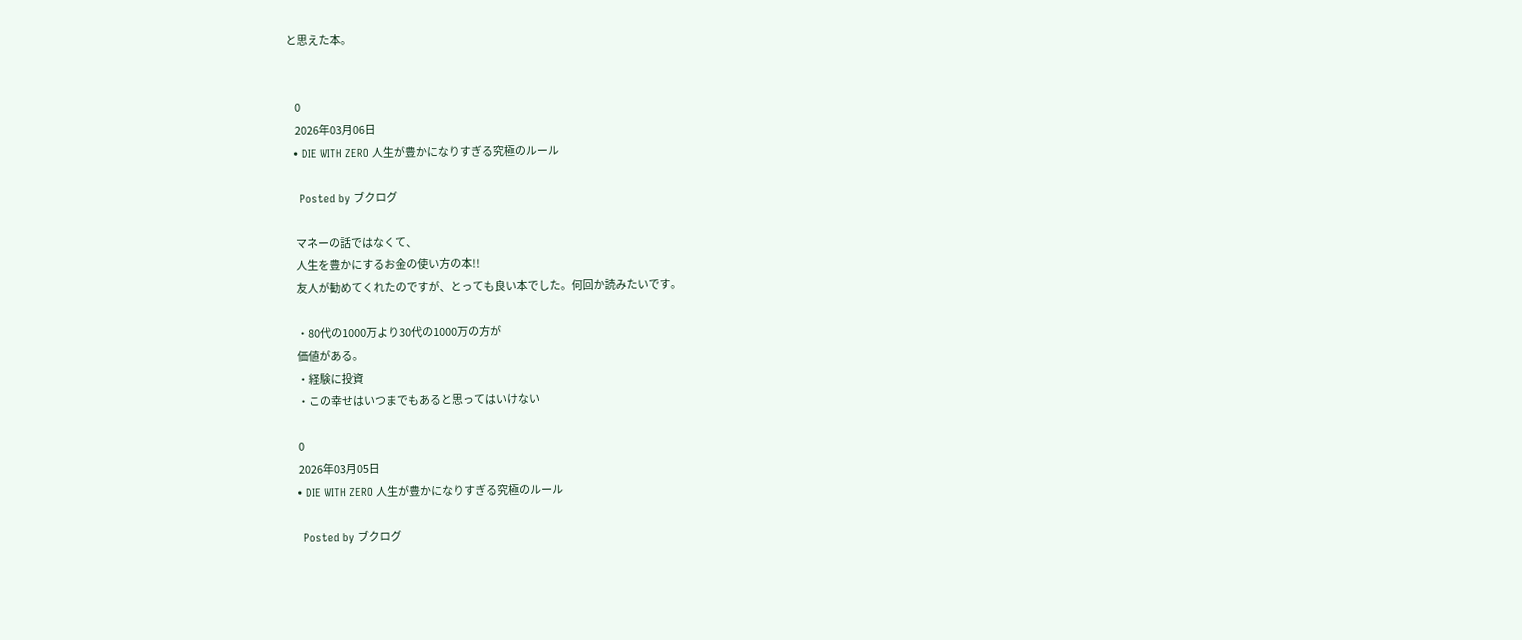と思えた本。


    0
    2026年03月06日
  • DIE WITH ZERO 人生が豊かになりすぎる究極のルール

    Posted by ブクログ

    マネーの話ではなくて、
    人生を豊かにするお金の使い方の本!!
    友人が勧めてくれたのですが、とっても良い本でした。何回か読みたいです。

    ・80代の1000万より30代の1000万の方が
    価値がある。
    ・経験に投資
    ・この幸せはいつまでもあると思ってはいけない

    0
    2026年03月05日
  • DIE WITH ZERO 人生が豊かになりすぎる究極のルール

    Posted by ブクログ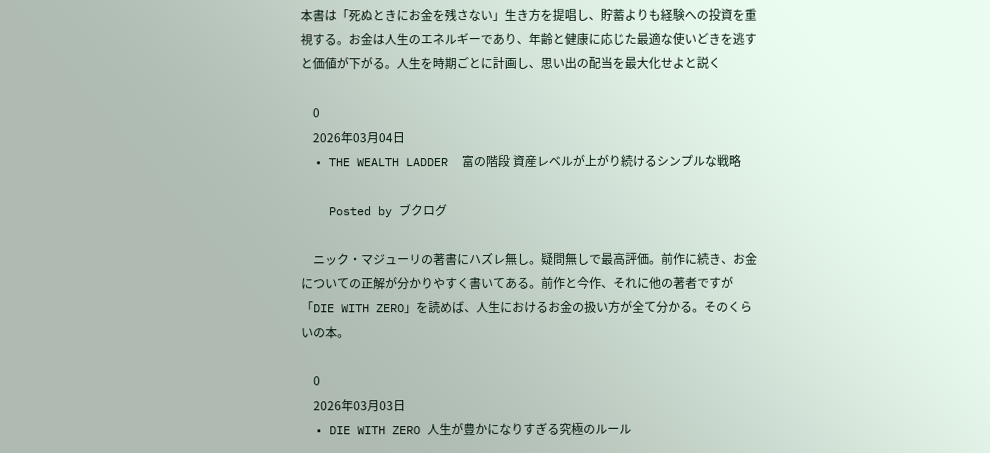本書は「死ぬときにお金を残さない」生き方を提唱し、貯蓄よりも経験への投資を重視する。お金は人生のエネルギーであり、年齢と健康に応じた最適な使いどきを逃すと価値が下がる。人生を時期ごとに計画し、思い出の配当を最大化せよと説く

    0
    2026年03月04日
  • THE WEALTH LADDER  富の階段 資産レベルが上がり続けるシンプルな戦略

    Posted by ブクログ

    ニック・マジューリの著書にハズレ無し。疑問無しで最高評価。前作に続き、お金についての正解が分かりやすく書いてある。前作と今作、それに他の著者ですが「DIE WITH ZERO」を読めば、人生におけるお金の扱い方が全て分かる。そのくらいの本。

    0
    2026年03月03日
  • DIE WITH ZERO 人生が豊かになりすぎる究極のルール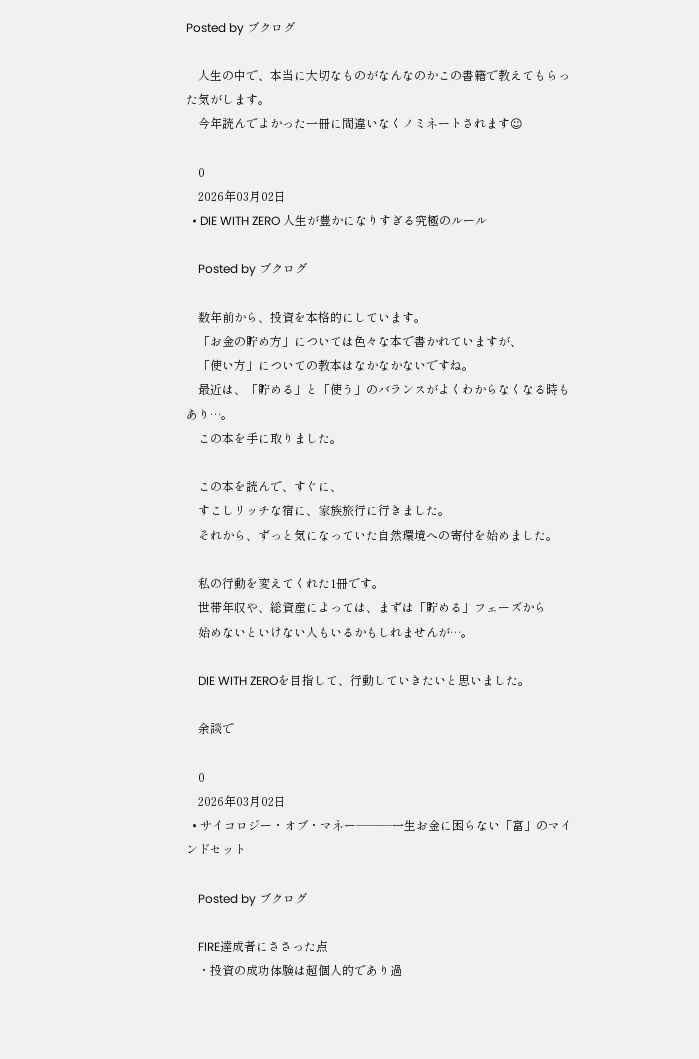Posted by ブクログ

    人生の中で、本当に大切なものがなんなのかこの書籍で教えてもらった気がします。
    今年読んでよかった一冊に間違いなくノミネートされます☺

    0
    2026年03月02日
  • DIE WITH ZERO 人生が豊かになりすぎる究極のルール

    Posted by ブクログ

    数年前から、投資を本格的にしています。
    「お金の貯め方」については色々な本で書かれていますが、
    「使い方」についての教本はなかなかないですね。
    最近は、「貯める」と「使う」のバランスがよくわからなくなる時もあり…。
    この本を手に取りました。

    この本を読んで、すぐに、
    すこしリッチな宿に、家族旅行に行きました。
    それから、ずっと気になっていた自然環境への寄付を始めました。

    私の行動を変えてくれた1冊です。
    世帯年収や、総資産によっては、まずは「貯める」フェーズから
    始めないといけない人もいるかもしれませんが…。

    DIE WITH ZEROを目指して、行動していきたいと思いました。

    余談で

    0
    2026年03月02日
  • サイコロジー・オブ・マネー―――一生お金に困らない「富」のマインドセット

    Posted by ブクログ

    FIRE達成者にささった点
    ・投資の成功体験は超個人的であり過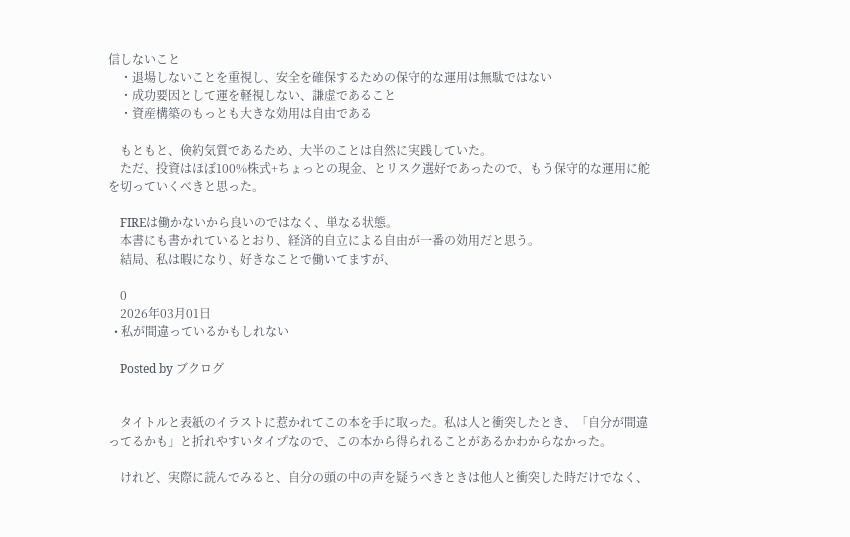信しないこと
    ・退場しないことを重視し、安全を確保するための保守的な運用は無駄ではない
    ・成功要因として運を軽視しない、謙虚であること
    ・資産構築のもっとも大きな効用は自由である

    もともと、倹約気質であるため、大半のことは自然に実践していた。
    ただ、投資はほぼ100%株式+ちょっとの現金、とリスク選好であったので、もう保守的な運用に舵を切っていくべきと思った。

    FIREは働かないから良いのではなく、単なる状態。
    本書にも書かれているとおり、経済的自立による自由が一番の効用だと思う。
    結局、私は暇になり、好きなことで働いてますが、

    0
    2026年03月01日
  • 私が間違っているかもしれない

    Posted by ブクログ


    タイトルと表紙のイラストに惹かれてこの本を手に取った。私は人と衝突したとき、「自分が間違ってるかも」と折れやすいタイプなので、この本から得られることがあるかわからなかった。

    けれど、実際に読んでみると、自分の頭の中の声を疑うべきときは他人と衝突した時だけでなく、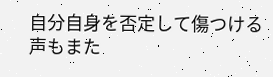自分自身を否定して傷つける声もまた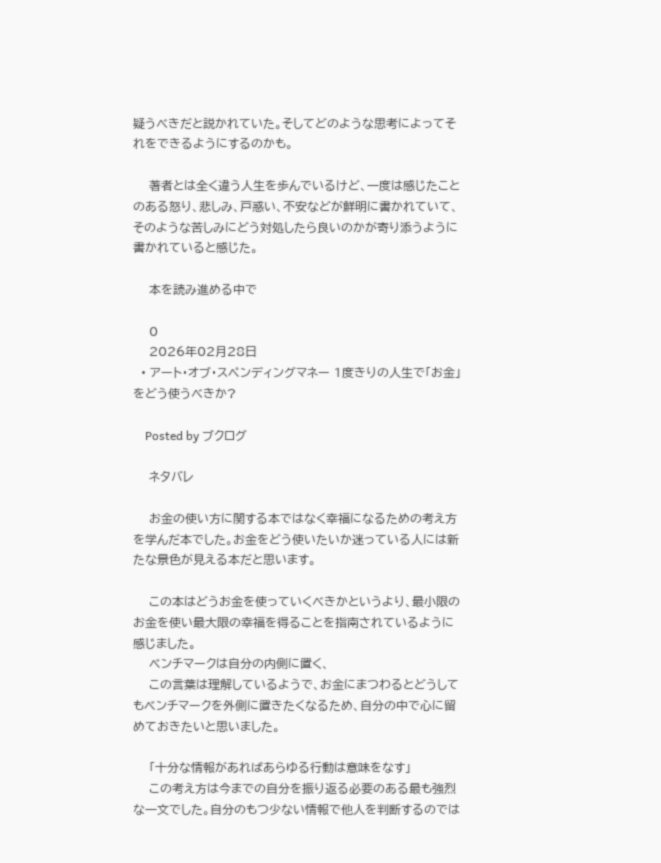疑うべきだと説かれていた。そしてどのような思考によってそれをできるようにするのかも。

    著者とは全く違う人生を歩んでいるけど、一度は感じたことのある怒り、悲しみ、戸惑い、不安などが鮮明に書かれていて、そのような苦しみにどう対処したら良いのかが寄り添うように書かれていると感じた。

    本を読み進める中で

    0
    2026年02月28日
  • アート・オブ・スペンディングマネー 1度きりの人生で「お金」をどう使うべきか?

    Posted by ブクログ

    ネタバレ

    お金の使い方に関する本ではなく幸福になるための考え方を学んだ本でした。お金をどう使いたいか迷っている人には新たな景色が見える本だと思います。

    この本はどうお金を使っていくべきかというより、最小限のお金を使い最大限の幸福を得ることを指南されているように感じました。
    ベンチマークは自分の内側に置く、
    この言葉は理解しているようで、お金にまつわるとどうしてもベンチマークを外側に置きたくなるため、自分の中で心に留めておきたいと思いました。

    「十分な情報があればあらゆる行動は意味をなす」
    この考え方は今までの自分を振り返る必要のある最も強烈な一文でした。自分のもつ少ない情報で他人を判断するのでは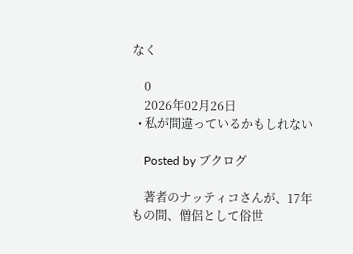なく

    0
    2026年02月26日
  • 私が間違っているかもしれない

    Posted by ブクログ

    著者のナッティコさんが、17年もの間、僧侶として俗世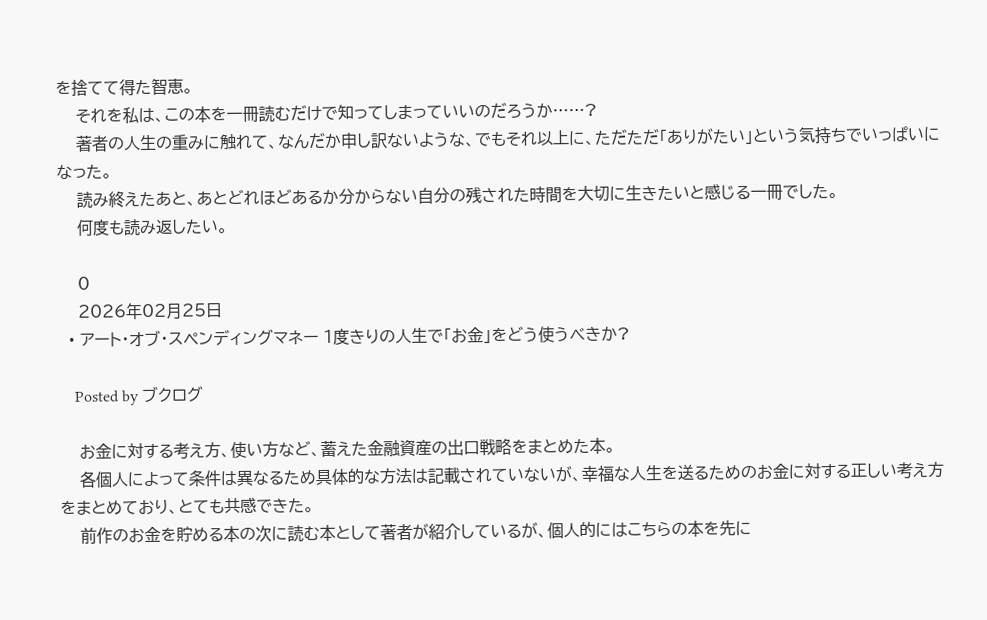を捨てて得た智恵。
    それを私は、この本を一冊読むだけで知ってしまっていいのだろうか……?
    著者の人生の重みに触れて、なんだか申し訳ないような、でもそれ以上に、ただただ「ありがたい」という気持ちでいっぱいになった。
    読み終えたあと、あとどれほどあるか分からない自分の残された時間を大切に生きたいと感じる一冊でした。
    何度も読み返したい。

    0
    2026年02月25日
  • アート・オブ・スペンディングマネー 1度きりの人生で「お金」をどう使うべきか?

    Posted by ブクログ

    お金に対する考え方、使い方など、蓄えた金融資産の出口戦略をまとめた本。
    各個人によって条件は異なるため具体的な方法は記載されていないが、幸福な人生を送るためのお金に対する正しい考え方をまとめており、とても共感できた。
    前作のお金を貯める本の次に読む本として著者が紹介しているが、個人的にはこちらの本を先に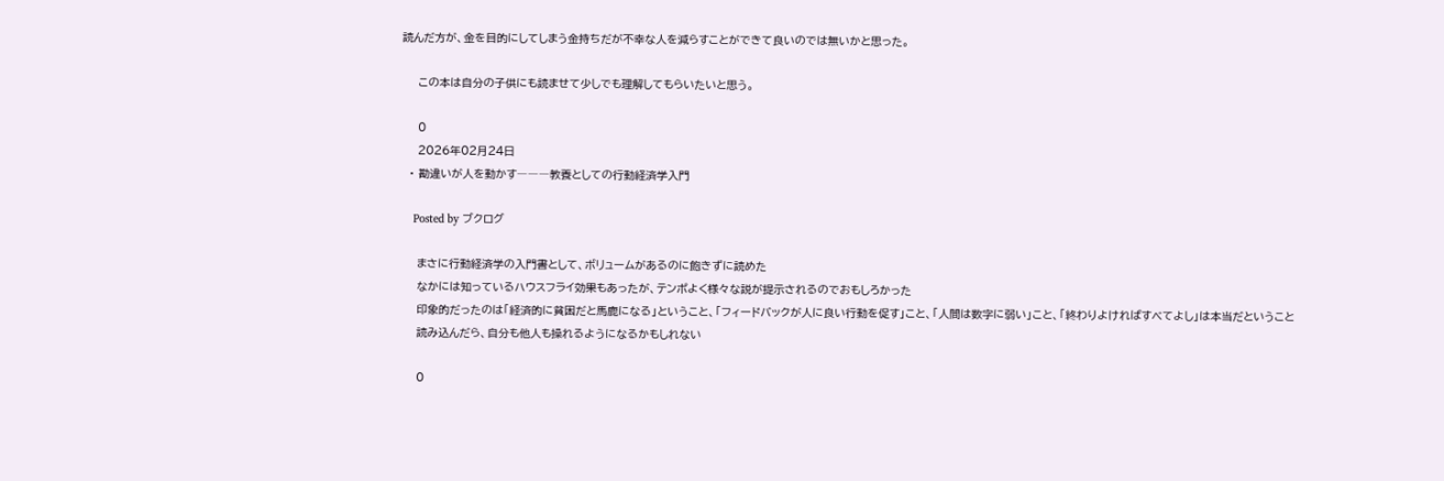読んだ方が、金を目的にしてしまう金持ちだが不幸な人を減らすことができて良いのでは無いかと思った。

    この本は自分の子供にも読ませて少しでも理解してもらいたいと思う。

    0
    2026年02月24日
  • 勘違いが人を動かす―――教養としての行動経済学入門

    Posted by ブクログ

    まさに行動経済学の入門書として、ボリュームがあるのに飽きずに読めた
    なかには知っているハウスフライ効果もあったが、テンポよく様々な説が提示されるのでおもしろかった
    印象的だったのは「経済的に貧困だと馬鹿になる」ということ、「フィードバックが人に良い行動を促す」こと、「人間は数字に弱い」こと、「終わりよければすべてよし」は本当だということ
    読み込んだら、自分も他人も操れるようになるかもしれない

    0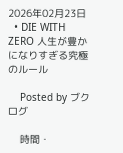2026年02月23日
  • DIE WITH ZERO 人生が豊かになりすぎる究極のルール

    Posted by ブクログ

    時間・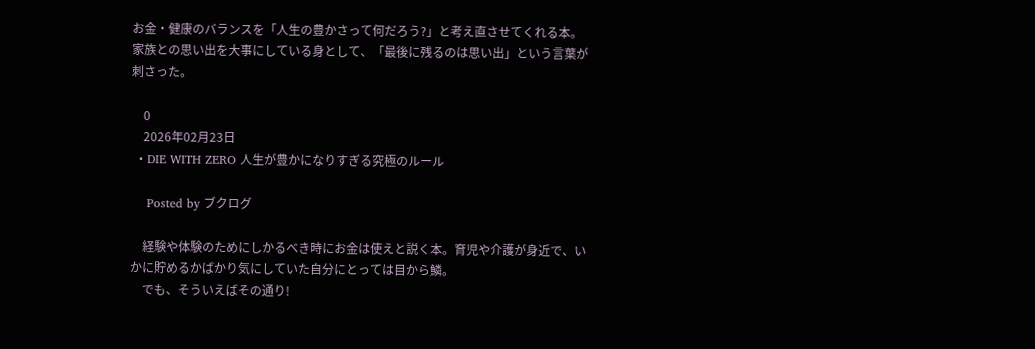お金・健康のバランスを「人生の豊かさって何だろう?」と考え直させてくれる本。家族との思い出を大事にしている身として、「最後に残るのは思い出」という言葉が刺さった。

    0
    2026年02月23日
  • DIE WITH ZERO 人生が豊かになりすぎる究極のルール

    Posted by ブクログ

    経験や体験のためにしかるべき時にお金は使えと説く本。育児や介護が身近で、いかに貯めるかばかり気にしていた自分にとっては目から鱗。
    でも、そういえばその通り!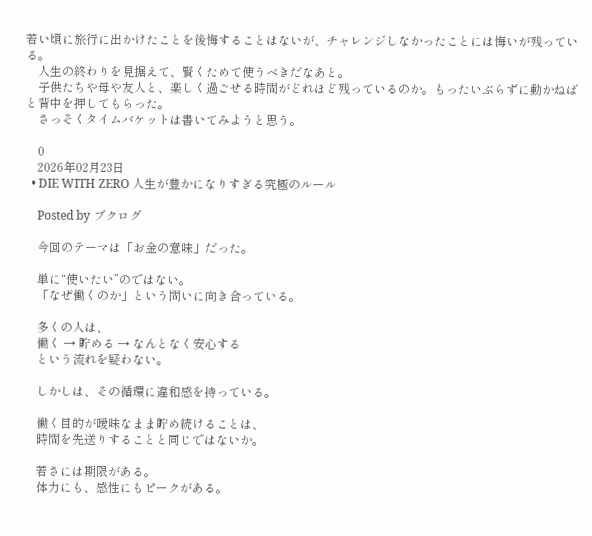若い頃に旅行に出かけたことを後悔することはないが、チャレンジしなかったことには悔いが残っている。
    人生の終わりを見据えて、賢くためて使うべきだなあと。
    子供たちや母や友人と、楽しく過ごせる時間がどれほど残っているのか。もったいぶらずに動かねばと背中を押してもらった。
    さっそくタイムバケットは書いてみようと思う。

    0
    2026年02月23日
  • DIE WITH ZERO 人生が豊かになりすぎる究極のルール

    Posted by ブクログ

    今回のテーマは「お金の意味」だった。

    単に“使いたい”のではない。
    「なぜ働くのか」という問いに向き合っている。

    多くの人は、
    働く → 貯める → なんとなく安心する
    という流れを疑わない。

    しかしは、その循環に違和感を持っている。

    働く目的が曖昧なまま貯め続けることは、
    時間を先送りすることと同じではないか。

    若さには期限がある。
    体力にも、感性にもピークがある。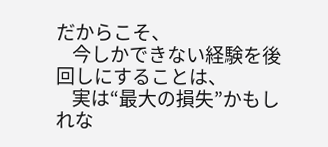だからこそ、
    今しかできない経験を後回しにすることは、
    実は“最大の損失”かもしれな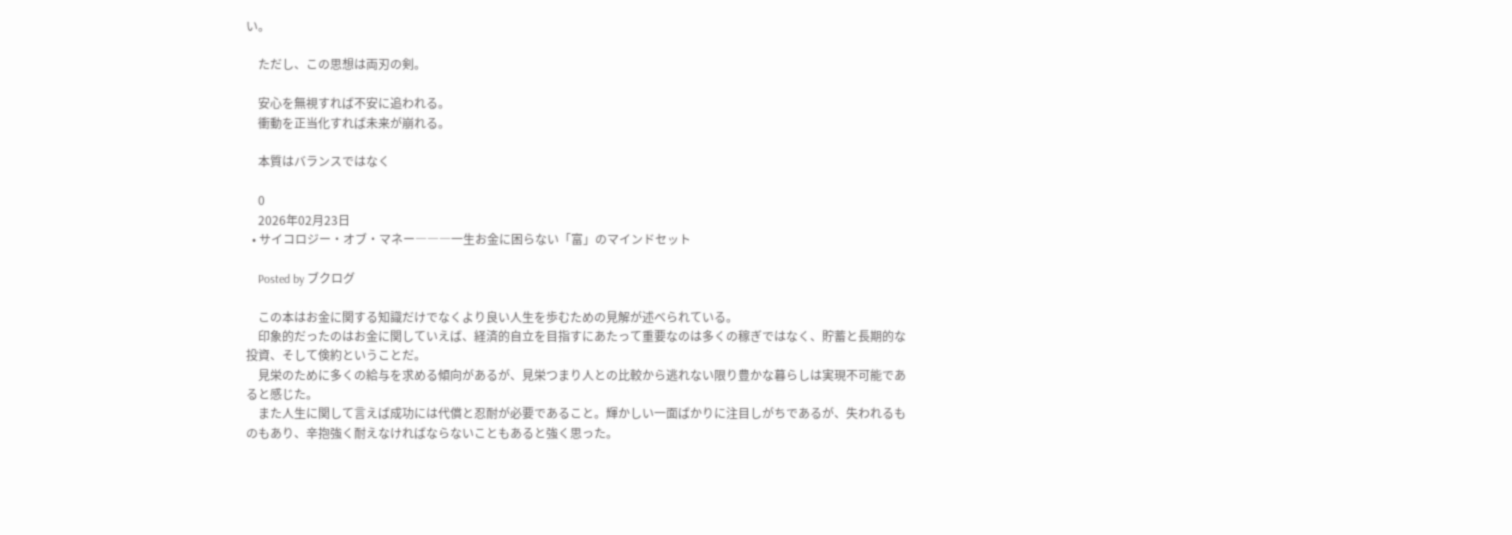い。

    ただし、この思想は両刃の剣。

    安心を無視すれば不安に追われる。
    衝動を正当化すれば未来が崩れる。

    本質はバランスではなく

    0
    2026年02月23日
  • サイコロジー・オブ・マネー―――一生お金に困らない「富」のマインドセット

    Posted by ブクログ

    この本はお金に関する知識だけでなくより良い人生を歩むための見解が述べられている。
    印象的だったのはお金に関していえば、経済的自立を目指すにあたって重要なのは多くの稼ぎではなく、貯蓄と長期的な投資、そして倹約ということだ。
    見栄のために多くの給与を求める傾向があるが、見栄つまり人との比較から逃れない限り豊かな暮らしは実現不可能であると感じた。
    また人生に関して言えば成功には代償と忍耐が必要であること。輝かしい一面ばかりに注目しがちであるが、失われるものもあり、辛抱強く耐えなければならないこともあると強く思った。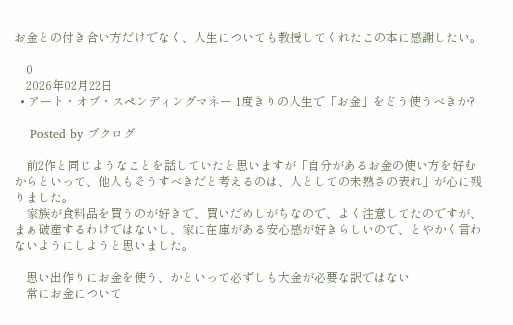お金との付き合い方だけでなく、人生についても教授してくれたこの本に感謝したい。

    0
    2026年02月22日
  • アート・オブ・スペンディングマネー 1度きりの人生で「お金」をどう使うべきか?

    Posted by ブクログ

    前2作と同じようなことを話していたと思いますが「自分があるお金の使い方を好むからといって、他人もそうすべきだと考えるのは、人としての未熟さの表れ」が心に残りました。
    家族が食料品を買うのが好きで、買いだめしがちなので、よく注意してたのですが、まぁ破産するわけではないし、家に在庫がある安心感が好きらしいので、とやかく言わないようにしようと思いました。

    思い出作りにお金を使う、かといって必ずしも大金が必要な訳ではない
    常にお金について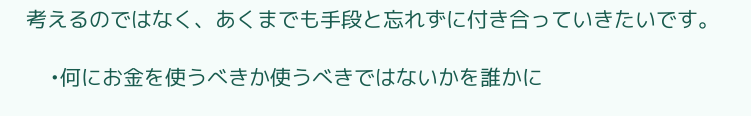考えるのではなく、あくまでも手段と忘れずに付き合っていきたいです。

    •何にお金を使うべきか使うべきではないかを誰かに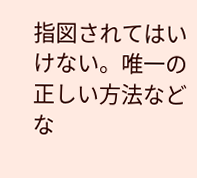指図されてはいけない。唯一の正しい方法などな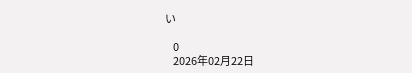い

    0
    2026年02月22日